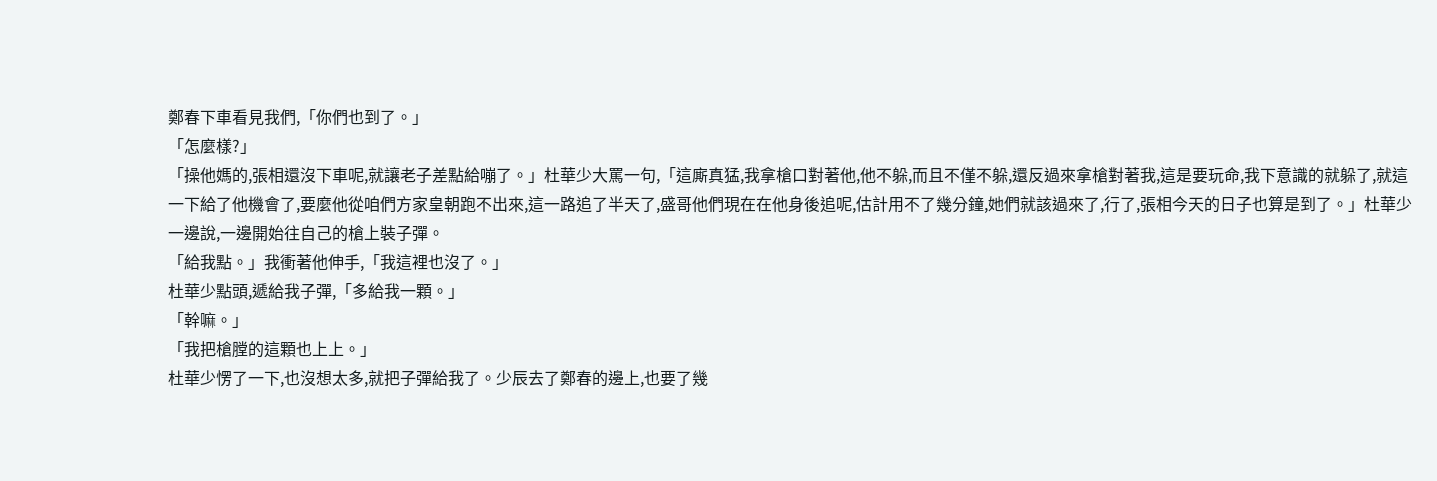鄭春下車看見我們,「你們也到了。」
「怎麼樣?」
「操他媽的,張相還沒下車呢,就讓老子差點給嘣了。」杜華少大罵一句,「這廝真猛,我拿槍口對著他,他不躲,而且不僅不躲,還反過來拿槍對著我,這是要玩命,我下意識的就躲了,就這一下給了他機會了,要麼他從咱們方家皇朝跑不出來,這一路追了半天了,盛哥他們現在在他身後追呢,估計用不了幾分鐘,她們就該過來了,行了,張相今天的日子也算是到了。」杜華少一邊說,一邊開始往自己的槍上裝子彈。
「給我點。」我衝著他伸手,「我這裡也沒了。」
杜華少點頭,遞給我子彈,「多給我一顆。」
「幹嘛。」
「我把槍膛的這顆也上上。」
杜華少愣了一下,也沒想太多,就把子彈給我了。少辰去了鄭春的邊上,也要了幾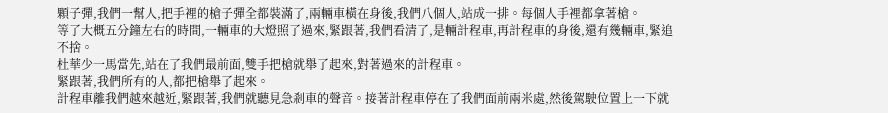顆子彈,我們一幫人,把手裡的槍子彈全都裝滿了,兩輛車橫在身後,我們八個人,站成一排。每個人手裡都拿著槍。
等了大概五分鐘左右的時間,一輛車的大燈照了過來,緊跟著,我們看清了,是輛計程車,再計程車的身後,還有幾輛車,緊追不捨。
杜華少一馬當先,站在了我們最前面,雙手把槍就舉了起來,對著過來的計程車。
緊跟著,我們所有的人,都把槍舉了起來。
計程車離我們越來越近,緊跟著,我們就聽見急剎車的聲音。接著計程車停在了我們面前兩米處,然後駕駛位置上一下就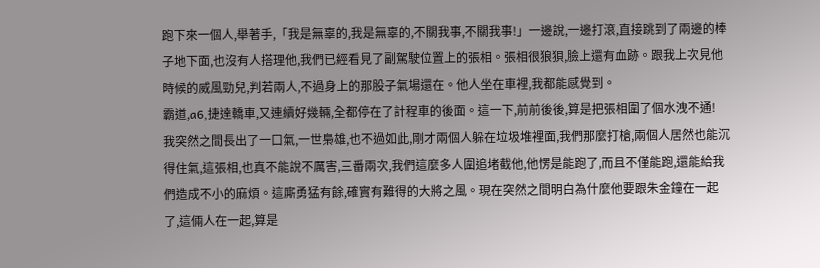跑下來一個人,舉著手,「我是無辜的,我是無辜的,不關我事,不關我事!」一邊說,一邊打滾,直接跳到了兩邊的棒子地下面,也沒有人搭理他,我們已經看見了副駕駛位置上的張相。張相很狼狽,臉上還有血跡。跟我上次見他時候的威風勁兒,判若兩人,不過身上的那股子氣場還在。他人坐在車裡,我都能感覺到。
霸道,a6,捷達轎車,又連續好幾輛,全都停在了計程車的後面。這一下,前前後後,算是把張相圍了個水洩不通!
我突然之間長出了一口氣,一世梟雄,也不過如此,剛才兩個人躲在垃圾堆裡面,我們那麼打槍,兩個人居然也能沉得住氣,這張相,也真不能說不厲害,三番兩次,我們這麼多人圍追堵截他,他愣是能跑了,而且不僅能跑,還能給我們造成不小的麻煩。這廝勇猛有餘,確實有難得的大將之風。現在突然之間明白為什麼他要跟朱金鐘在一起了,這倆人在一起,算是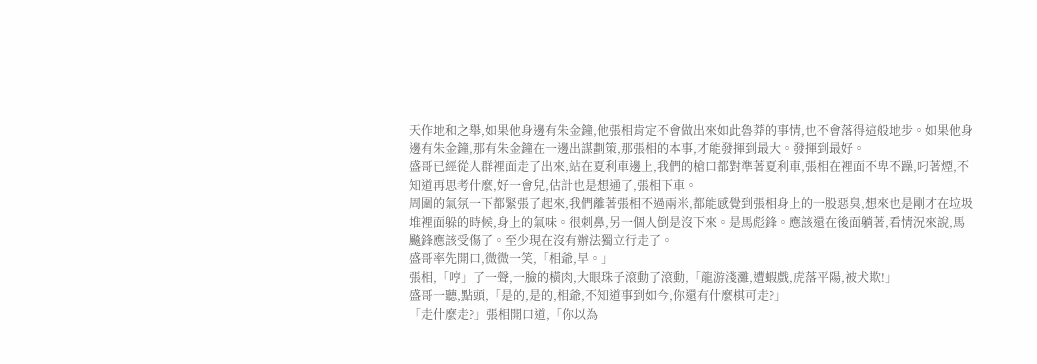天作地和之舉,如果他身邊有朱金鐘,他張相肯定不會做出來如此魯莽的事情,也不會落得這般地步。如果他身邊有朱金鐘,那有朱金鐘在一邊出謀劃策,那張相的本事,才能發揮到最大。發揮到最好。
盛哥已經從人群裡面走了出來,站在夏利車邊上,我們的槍口都對準著夏利車,張相在裡面不卑不躁,叼著煙,不知道再思考什麼,好一會兒,估計也是想通了,張相下車。
周圍的氣氛一下都緊張了起來,我們離著張相不過兩米,都能感覺到張相身上的一股惡臭,想來也是剛才在垃圾堆裡面躲的時候,身上的氣味。很刺鼻,另一個人倒是沒下來。是馬彪鋒。應該還在後面躺著,看情況來說,馬飈鋒應該受傷了。至少現在沒有辦法獨立行走了。
盛哥率先開口,微微一笑,「相爺,早。」
張相,「哼」了一聲,一臉的橫肉,大眼珠子滾動了滾動,「龍游淺灘,遭蝦戲,虎落平陽,被犬欺!」
盛哥一聽,點頭,「是的,是的,相爺,不知道事到如今,你還有什麼棋可走?」
「走什麼走?」張相開口道,「你以為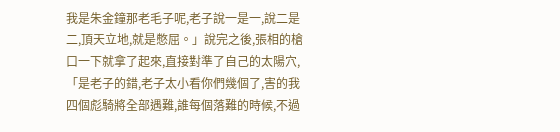我是朱金鐘那老毛子呢,老子說一是一,說二是二,頂天立地,就是憋屈。」說完之後,張相的槍口一下就拿了起來,直接對準了自己的太陽穴,「是老子的錯,老子太小看你們幾個了,害的我四個彪騎將全部遇難,誰每個落難的時候,不過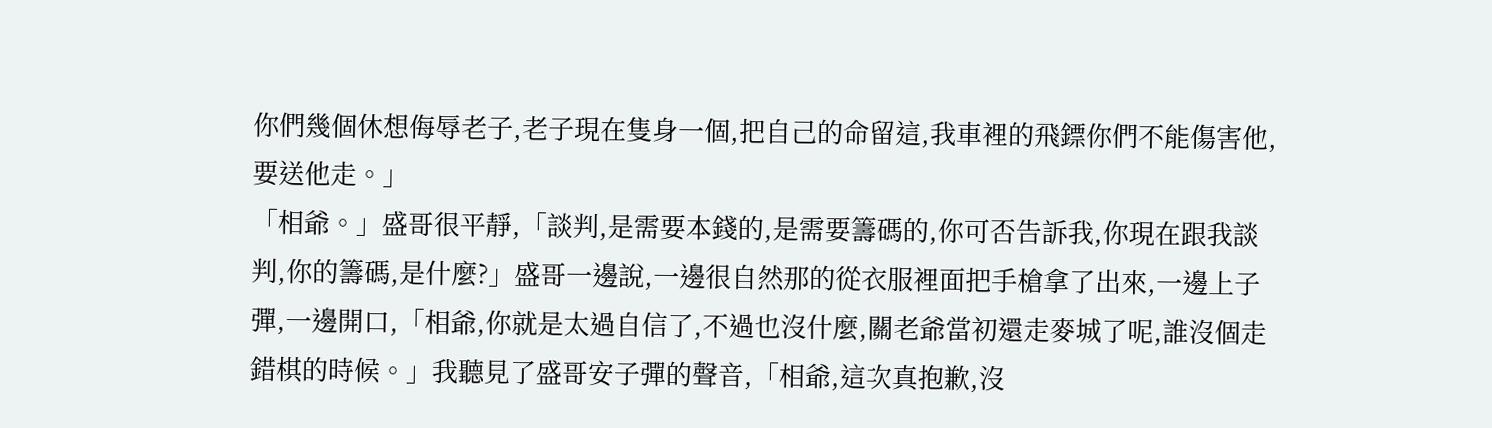你們幾個休想侮辱老子,老子現在隻身一個,把自己的命留這,我車裡的飛鏢你們不能傷害他,要送他走。」
「相爺。」盛哥很平靜,「談判,是需要本錢的,是需要籌碼的,你可否告訴我,你現在跟我談判,你的籌碼,是什麼?」盛哥一邊說,一邊很自然那的從衣服裡面把手槍拿了出來,一邊上子彈,一邊開口,「相爺,你就是太過自信了,不過也沒什麼,關老爺當初還走麥城了呢,誰沒個走錯棋的時候。」我聽見了盛哥安子彈的聲音,「相爺,這次真抱歉,沒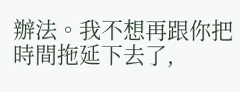辦法。我不想再跟你把時間拖延下去了,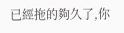已經拖的夠久了,你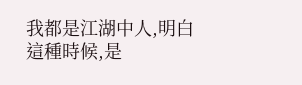我都是江湖中人,明白這種時候,是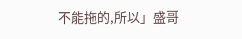不能拖的,所以」盛哥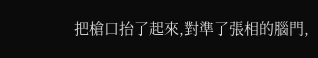把槍口抬了起來,對準了張相的腦門,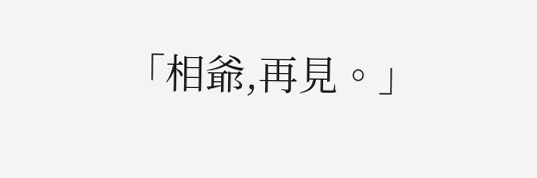「相爺,再見。」